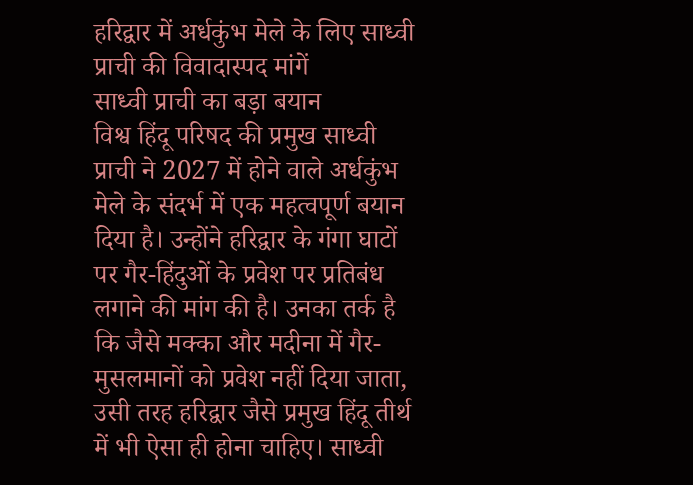हरिद्वार में अर्धकुंभ मेले के लिए साध्वी प्राची की विवादास्पद मांगें
साध्वी प्राची का बड़ा बयान
विश्व हिंदू परिषद की प्रमुख साध्वी प्राची ने 2027 में होने वाले अर्धकुंभ मेले के संदर्भ में एक महत्वपूर्ण बयान दिया है। उन्होंने हरिद्वार के गंगा घाटों पर गैर-हिंदुओं के प्रवेश पर प्रतिबंध लगाने की मांग की है। उनका तर्क है कि जैसे मक्का और मदीना में गैर-मुसलमानों को प्रवेश नहीं दिया जाता, उसी तरह हरिद्वार जैसे प्रमुख हिंदू तीर्थ में भी ऐसा ही होना चाहिए। साध्वी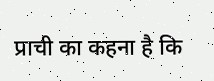प्राची का कहना है कि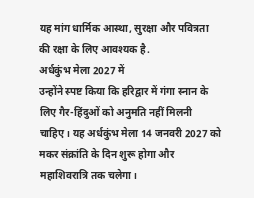यह मांग धार्मिक आस्था, सुरक्षा और पवित्रता की रक्षा के लिए आवश्यक है.
अर्धकुंभ मेला 2027 में
उन्होंने स्पष्ट किया कि हरिद्वार में गंगा स्नान के लिए गैर-हिंदुओं को अनुमति नहीं मिलनी चाहिए। यह अर्धकुंभ मेला 14 जनवरी 2027 को मकर संक्रांति के दिन शुरू होगा और महाशिवरात्रि तक चलेगा।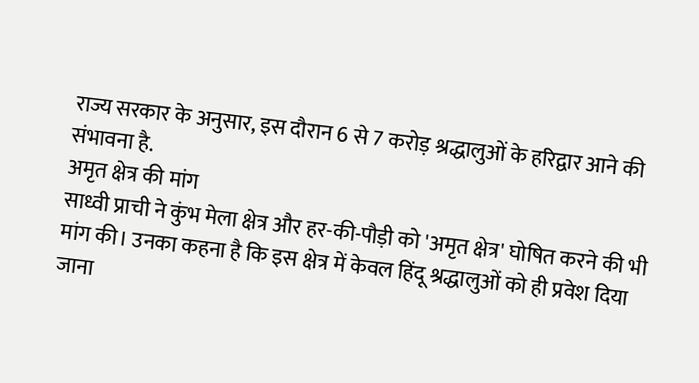राज्य सरकार के अनुसार, इस दौरान 6 से 7 करोड़ श्रद्धालुओं के हरिद्वार आने की संभावना है.
अमृत क्षेत्र की मांग
साध्वी प्राची ने कुंभ मेला क्षेत्र और हर-की-पौड़ी को 'अमृत क्षेत्र' घोषित करने की भी मांग की। उनका कहना है कि इस क्षेत्र में केवल हिंदू श्रद्धालुओं को ही प्रवेश दिया जाना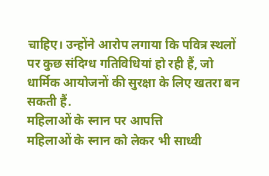चाहिए। उन्होंने आरोप लगाया कि पवित्र स्थलों पर कुछ संदिग्ध गतिविधियां हो रही हैं, जो धार्मिक आयोजनों की सुरक्षा के लिए खतरा बन सकती हैं.
महिलाओं के स्नान पर आपत्ति
महिलाओं के स्नान को लेकर भी साध्वी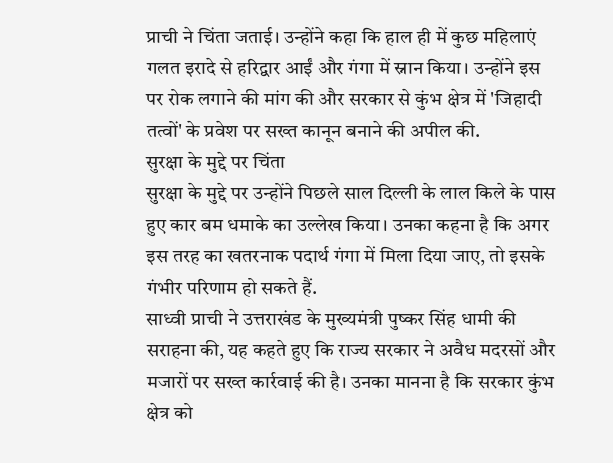प्राची ने चिंता जताई। उन्होंने कहा कि हाल ही में कुछ महिलाएं गलत इरादे से हरिद्वार आईं और गंगा में स्नान किया। उन्होंने इस पर रोक लगाने की मांग की और सरकार से कुंभ क्षेत्र में 'जिहादी तत्वों' के प्रवेश पर सख्त कानून बनाने की अपील की.
सुरक्षा के मुद्दे पर चिंता
सुरक्षा के मुद्दे पर उन्होंने पिछले साल दिल्ली के लाल किले के पास हुए कार बम धमाके का उल्लेख किया। उनका कहना है कि अगर इस तरह का खतरनाक पदार्थ गंगा में मिला दिया जाए, तो इसके गंभीर परिणाम हो सकते हैं.
साध्वी प्राची ने उत्तराखंड के मुख्यमंत्री पुष्कर सिंह धामी की सराहना की, यह कहते हुए कि राज्य सरकार ने अवैध मदरसों और मजारों पर सख्त कार्रवाई की है। उनका मानना है कि सरकार कुंभ क्षेत्र को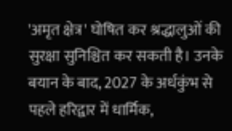'अमृत क्षेत्र' घोषित कर श्रद्धालुओं की सुरक्षा सुनिश्चित कर सकती है। उनके बयान के बाद, 2027 के अर्धकुंभ से पहले हरिद्वार में धार्मिक,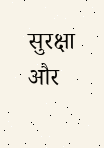सुरक्षा और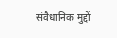संवैधानिक मुद्दों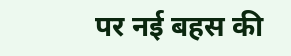पर नई बहस की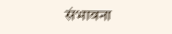संभावना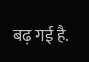बढ़ गई है.